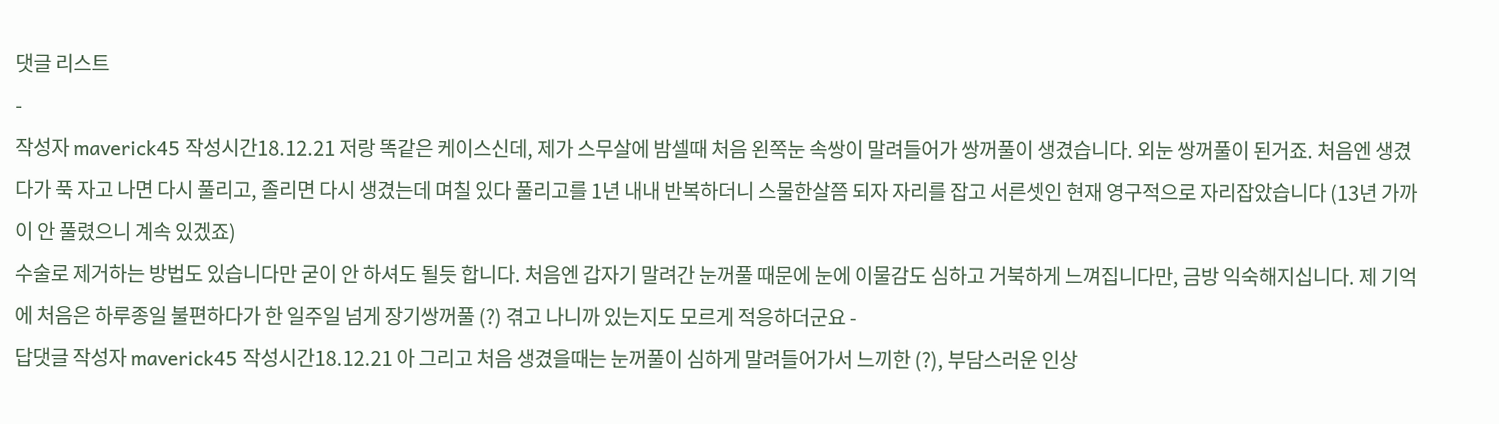댓글 리스트
-
작성자 maverick45 작성시간18.12.21 저랑 똑같은 케이스신데, 제가 스무살에 밤셀때 처음 왼쪽눈 속쌍이 말려들어가 쌍꺼풀이 생겼습니다. 외눈 쌍꺼풀이 된거죠. 처음엔 생겼다가 푹 자고 나면 다시 풀리고, 졸리면 다시 생겼는데 며칠 있다 풀리고를 1년 내내 반복하더니 스물한살쯤 되자 자리를 잡고 서른셋인 현재 영구적으로 자리잡았습니다 (13년 가까이 안 풀렸으니 계속 있겠죠)
수술로 제거하는 방법도 있습니다만 굳이 안 하셔도 될듯 합니다. 처음엔 갑자기 말려간 눈꺼풀 때문에 눈에 이물감도 심하고 거북하게 느껴집니다만, 금방 익숙해지십니다. 제 기억에 처음은 하루종일 불편하다가 한 일주일 넘게 장기쌍꺼풀 (?) 겪고 나니까 있는지도 모르게 적응하더군요 -
답댓글 작성자 maverick45 작성시간18.12.21 아 그리고 처음 생겼을때는 눈꺼풀이 심하게 말려들어가서 느끼한 (?), 부담스러운 인상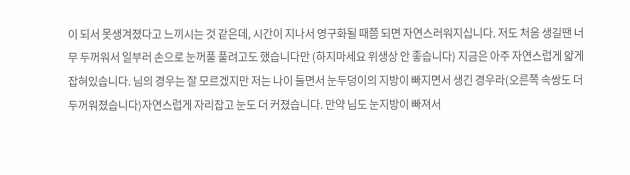이 되서 못생겨졌다고 느끼시는 것 같은데, 시간이 지나서 영구화될 때쯤 되면 자연스러워지십니다. 저도 처음 생길땐 너무 두꺼워서 일부러 손으로 눈꺼풀 풀려고도 했습니다만 (하지마세요 위생상 안 좋습니다) 지금은 아주 자연스럽게 얇게 잡혀있습니다. 님의 경우는 잘 모르겠지만 저는 나이 들면서 눈두덩이의 지방이 빠지면서 생긴 경우라(오른쪽 속쌍도 더 두꺼워졌습니다)자연스럽게 자리잡고 눈도 더 커졌습니다. 만약 님도 눈지방이 빠져서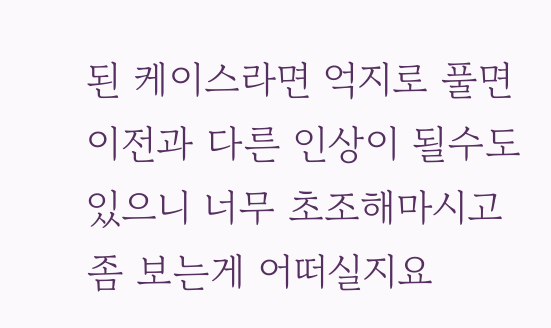된 케이스라면 억지로 풀면 이전과 다른 인상이 될수도 있으니 너무 초조해마시고 좀 보는게 어떠실지요